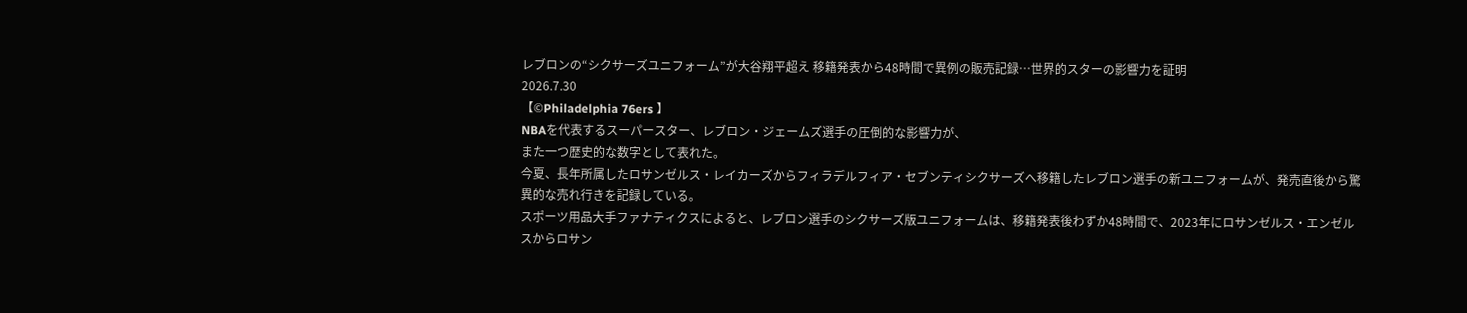レブロンの“シクサーズユニフォーム”が大谷翔平超え 移籍発表から48時間で異例の販売記録…世界的スターの影響力を証明
2026.7.30
【©Philadelphia 76ers 】
NBAを代表するスーパースター、レブロン・ジェームズ選手の圧倒的な影響力が、
また一つ歴史的な数字として表れた。
今夏、長年所属したロサンゼルス・レイカーズからフィラデルフィア・セブンティシクサーズへ移籍したレブロン選手の新ユニフォームが、発売直後から驚異的な売れ行きを記録している。
スポーツ用品大手ファナティクスによると、レブロン選手のシクサーズ版ユニフォームは、移籍発表後わずか48時間で、2023年にロサンゼルス・エンゼルスからロサン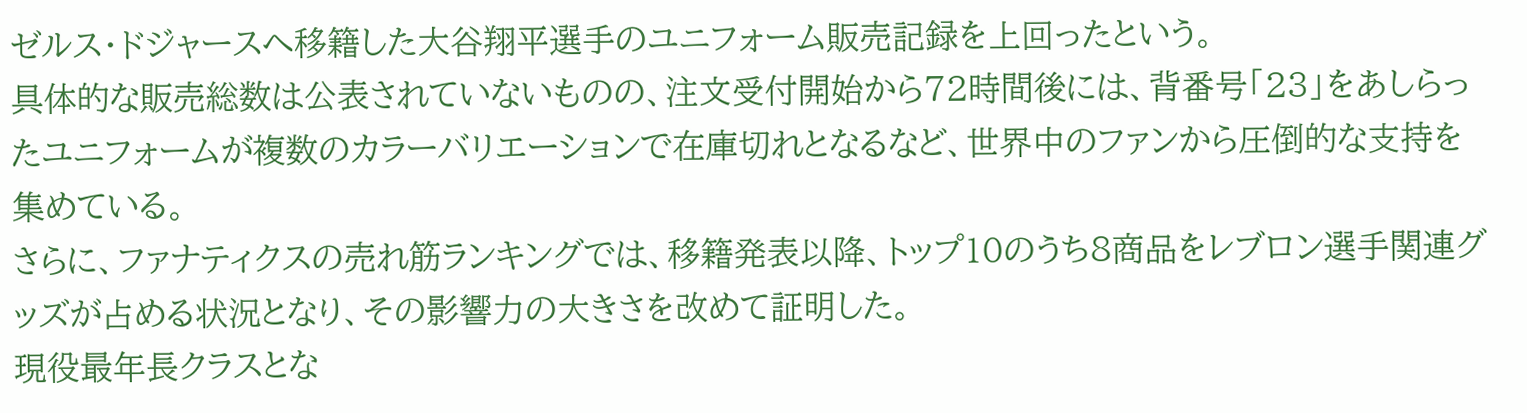ゼルス・ドジャースへ移籍した大谷翔平選手のユニフォーム販売記録を上回ったという。
具体的な販売総数は公表されていないものの、注文受付開始から72時間後には、背番号「23」をあしらったユニフォームが複数のカラーバリエーションで在庫切れとなるなど、世界中のファンから圧倒的な支持を集めている。
さらに、ファナティクスの売れ筋ランキングでは、移籍発表以降、トップ10のうち8商品をレブロン選手関連グッズが占める状況となり、その影響力の大きさを改めて証明した。
現役最年長クラスとな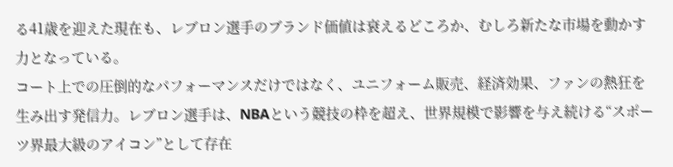る41歳を迎えた現在も、レブロン選手のブランド価値は衰えるどころか、むしろ新たな市場を動かす力となっている。
コート上での圧倒的なパフォーマンスだけではなく、ユニフォーム販売、経済効果、ファンの熱狂を生み出す発信力。レブロン選手は、NBAという競技の枠を超え、世界規模で影響を与え続ける“スポーツ界最大級のアイコン”として存在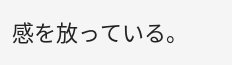感を放っている。